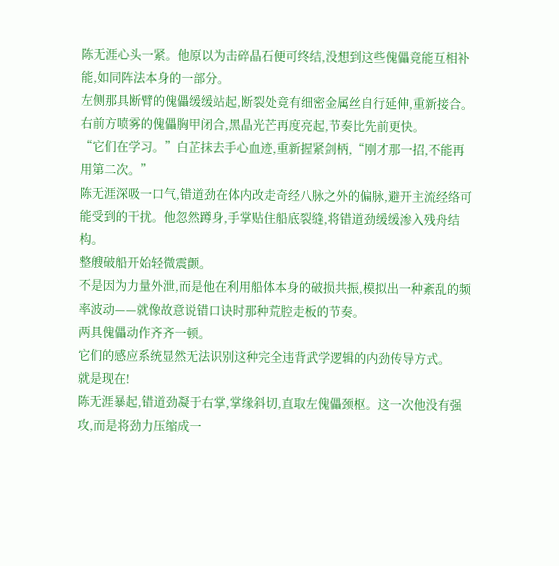陈无涯心头一紧。他原以为击碎晶石便可终结,没想到这些傀儡竟能互相补能,如同阵法本身的一部分。
左侧那具断臂的傀儡缓缓站起,断裂处竟有细密金属丝自行延伸,重新接合。右前方喷雾的傀儡胸甲闭合,黑晶光芒再度亮起,节奏比先前更快。
“它们在学习。”白芷抹去手心血迹,重新握紧剑柄,“刚才那一招,不能再用第二次。”
陈无涯深吸一口气,错道劲在体内改走奇经八脉之外的偏脉,避开主流经络可能受到的干扰。他忽然蹲身,手掌贴住船底裂缝,将错道劲缓缓渗入残舟结构。
整艘破船开始轻微震颤。
不是因为力量外泄,而是他在利用船体本身的破损共振,模拟出一种紊乱的频率波动——就像故意说错口诀时那种荒腔走板的节奏。
两具傀儡动作齐齐一顿。
它们的感应系统显然无法识别这种完全违背武学逻辑的内劲传导方式。
就是现在!
陈无涯暴起,错道劲凝于右掌,掌缘斜切,直取左傀儡颈枢。这一次他没有强攻,而是将劲力压缩成一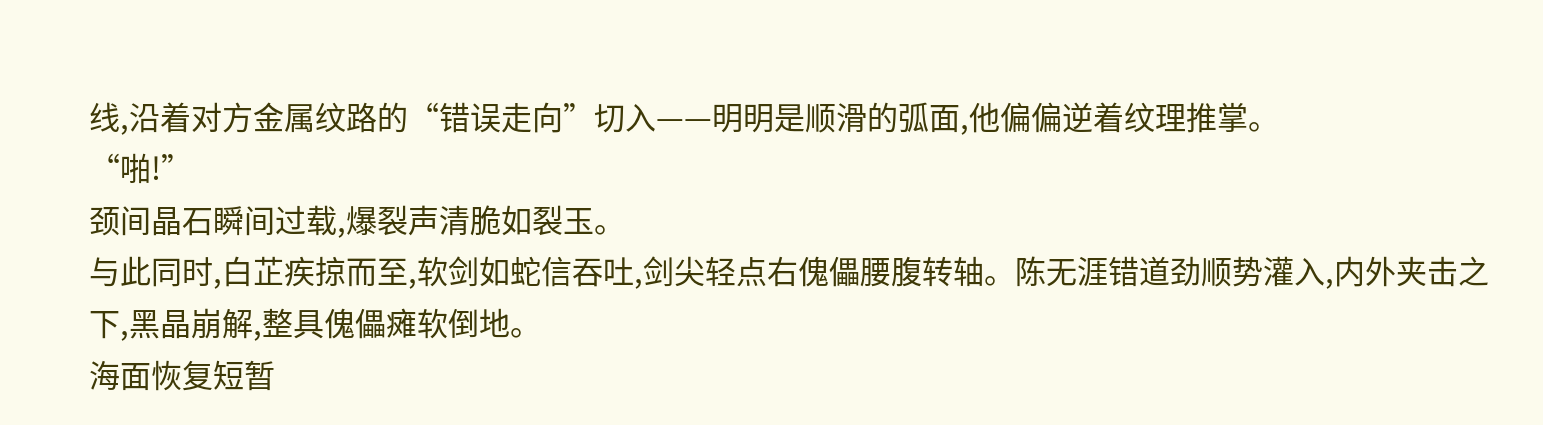线,沿着对方金属纹路的“错误走向”切入——明明是顺滑的弧面,他偏偏逆着纹理推掌。
“啪!”
颈间晶石瞬间过载,爆裂声清脆如裂玉。
与此同时,白芷疾掠而至,软剑如蛇信吞吐,剑尖轻点右傀儡腰腹转轴。陈无涯错道劲顺势灌入,内外夹击之下,黑晶崩解,整具傀儡瘫软倒地。
海面恢复短暂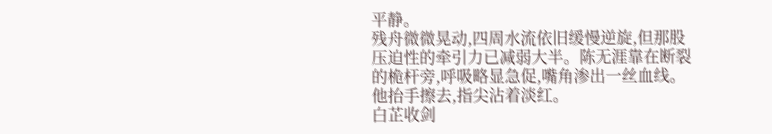平静。
残舟微微晃动,四周水流依旧缓慢逆旋,但那股压迫性的牵引力已减弱大半。陈无涯靠在断裂的桅杆旁,呼吸略显急促,嘴角渗出一丝血线。他抬手擦去,指尖沾着淡红。
白芷收剑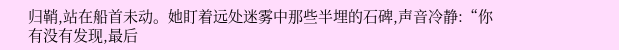归鞘,站在船首未动。她盯着远处迷雾中那些半埋的石碑,声音冷静:“你有没有发现,最后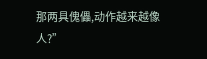那两具傀儡,动作越来越像人?”